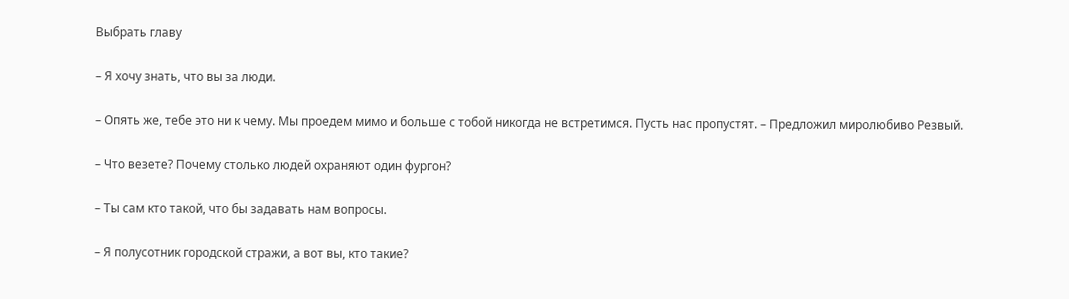Выбрать главу

– Я хочу знать, что вы за люди.

– Опять же, тебе это ни к чему. Мы проедем мимо и больше с тобой никогда не встретимся. Пусть нас пропустят. – Предложил миролюбиво Резвый.

– Что везете? Почему столько людей охраняют один фургон?

– Ты сам кто такой, что бы задавать нам вопросы.

– Я полусотник городской стражи, а вот вы, кто такие?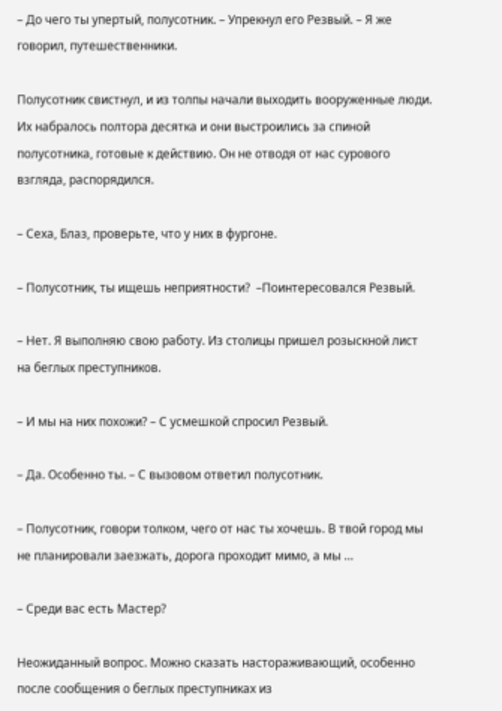– До чего ты упертый, полусотник. – Упрекнул его Резвый. – Я же говорил, путешественники.

Полусотник свистнул, и из толпы начали выходить вооруженные люди. Их набралось полтора десятка и они выстроились за спиной полусотника, готовые к действию. Он не отводя от нас сурового взгляда, распорядился.

– Сеха, Блаз, проверьте, что у них в фургоне.

– Полусотник, ты ищешь неприятности?  –Поинтересовался Резвый.

– Нет. Я выполняю свою работу. Из столицы пришел розыскной лист на беглых преступников.

– И мы на них похожи? – С усмешкой спросил Резвый.

– Да. Особенно ты. – С вызовом ответил полусотник.

– Полусотник, говори толком, чего от нас ты хочешь. В твой город мы не планировали заезжать, дорога проходит мимо, а мы …

– Среди вас есть Мастер?

Неожиданный вопрос. Можно сказать настораживающий, особенно после сообщения о беглых преступниках из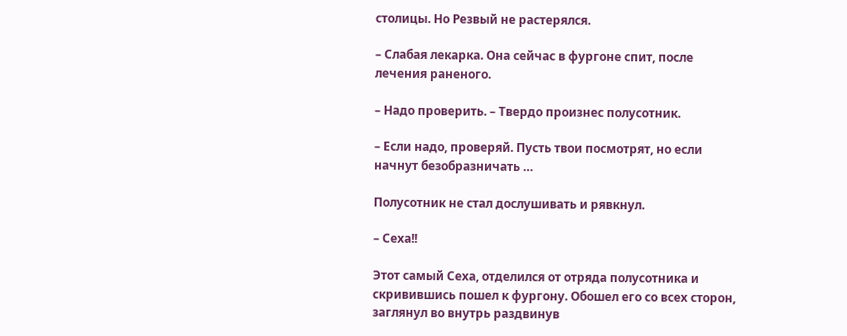столицы. Но Резвый не растерялся.

– Слабая лекарка. Она сейчас в фургоне спит, после лечения раненого.

– Надо проверить. – Твердо произнес полусотник.

– Если надо, проверяй. Пусть твои посмотрят, но если начнут безобразничать …

Полусотник не стал дослушивать и рявкнул.

– Сеха!!

Этот самый Сеха, отделился от отряда полусотника и скривившись пошел к фургону. Обошел его со всех сторон, заглянул во внутрь раздвинув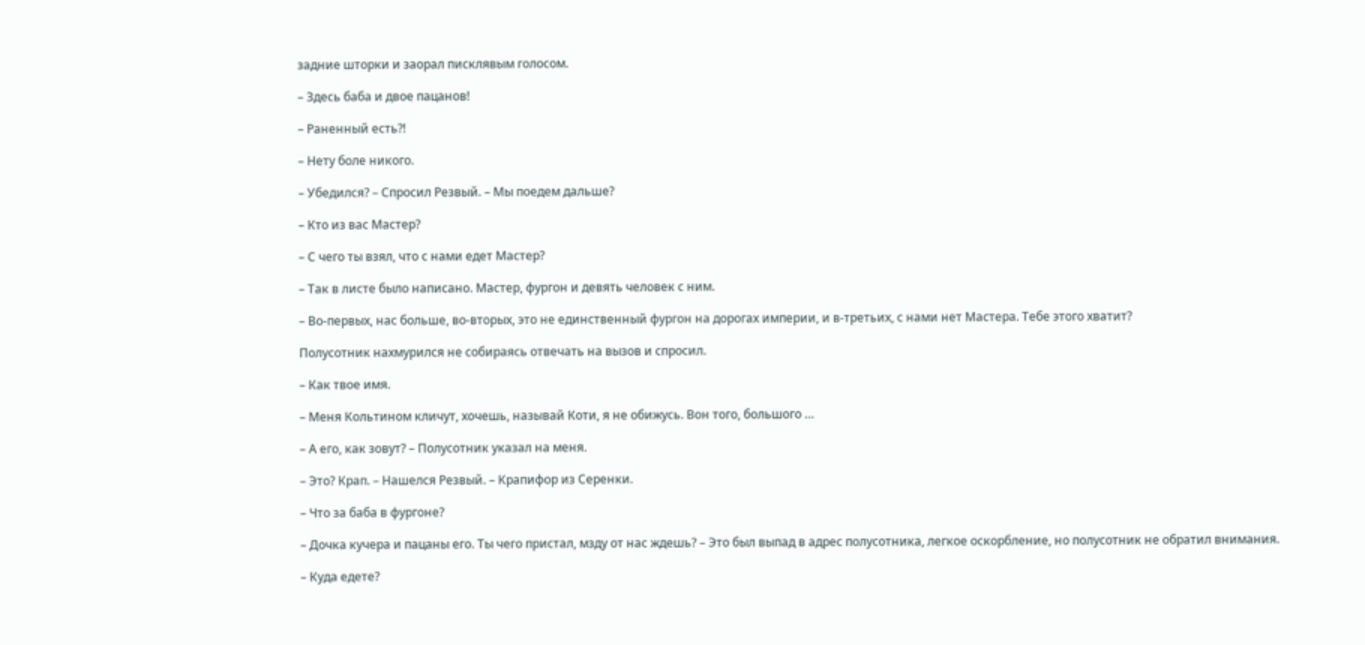задние шторки и заорал писклявым голосом.

– Здесь баба и двое пацанов!

– Раненный есть?!

– Нету боле никого.

– Убедился? – Спросил Резвый. – Мы поедем дальше?

– Кто из вас Мастер?

– С чего ты взял, что с нами едет Мастер?

– Так в листе было написано. Мастер, фургон и девять человек с ним.

– Во-первых, нас больше, во-вторых, это не единственный фургон на дорогах империи, и в-третьих, с нами нет Мастера. Тебе этого хватит?

Полусотник нахмурился не собираясь отвечать на вызов и спросил.

– Как твое имя.

– Меня Кольтином кличут, хочешь, называй Коти, я не обижусь. Вон того, большого …

– А его, как зовут? – Полусотник указал на меня.

– Это? Крап. – Нашелся Резвый. – Крапифор из Серенки.

– Что за баба в фургоне?

– Дочка кучера и пацаны его. Ты чего пристал, мзду от нас ждешь? – Это был выпад в адрес полусотника, легкое оскорбление, но полусотник не обратил внимания.

– Куда едете?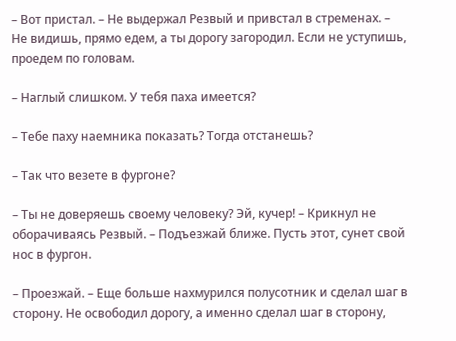– Вот пристал. – Не выдержал Резвый и привстал в стременах. – Не видишь, прямо едем, а ты дорогу загородил. Если не уступишь, проедем по головам.

– Наглый слишком. У тебя паха имеется?

– Тебе паху наемника показать? Тогда отстанешь?

– Так что везете в фургоне?

– Ты не доверяешь своему человеку? Эй, кучер! – Крикнул не оборачиваясь Резвый. – Подъезжай ближе. Пусть этот, сунет свой нос в фургон.

– Проезжай. – Еще больше нахмурился полусотник и сделал шаг в сторону. Не освободил дорогу, а именно сделал шаг в сторону,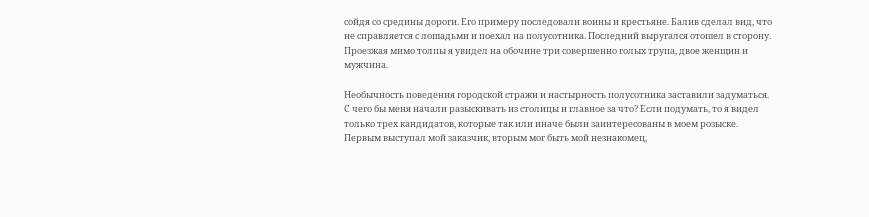сойдя со средины дороги. Его примеру последовали воины и крестьяне. Балив сделал вид, что не справляется с лошадьми и поехал на полусотника. Последний выругался отошел в сторону. Проезжая мимо толпы я увидел на обочине три совершенно голых трупа, двое женщин и мужчина.

Необычность поведения городской стражи и настырность полусотника заставили задуматься. С чего бы меня начали разыскивать из столицы и главное за что? Если подумать, то я видел только трех кандидатов, которые так или иначе были заинтересованы в моем розыске. Первым выступал мой заказчик, вторым мог быть мой незнакомец,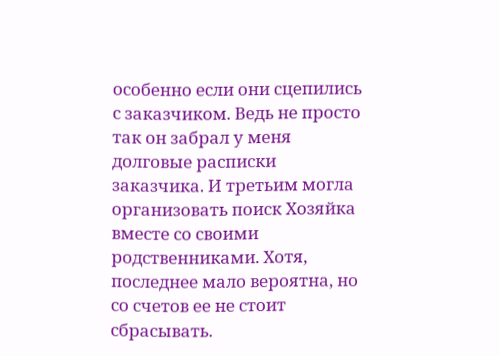особенно если они сцепились с заказчиком. Ведь не просто так он забрал у меня долговые расписки заказчика. И третьим могла организовать поиск Хозяйка вместе со своими родственниками. Хотя, последнее мало вероятна, но со счетов ее не стоит сбрасывать.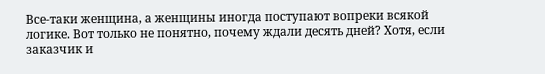Все-таки женщина, а женщины иногда поступают вопреки всякой логике. Вот только не понятно, почему ждали десять дней? Хотя, если заказчик и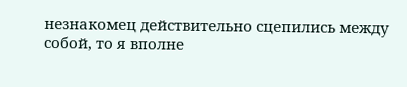незнакомец действительно сцепились между собой, то я вполне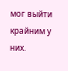мог выйти крайним у них.